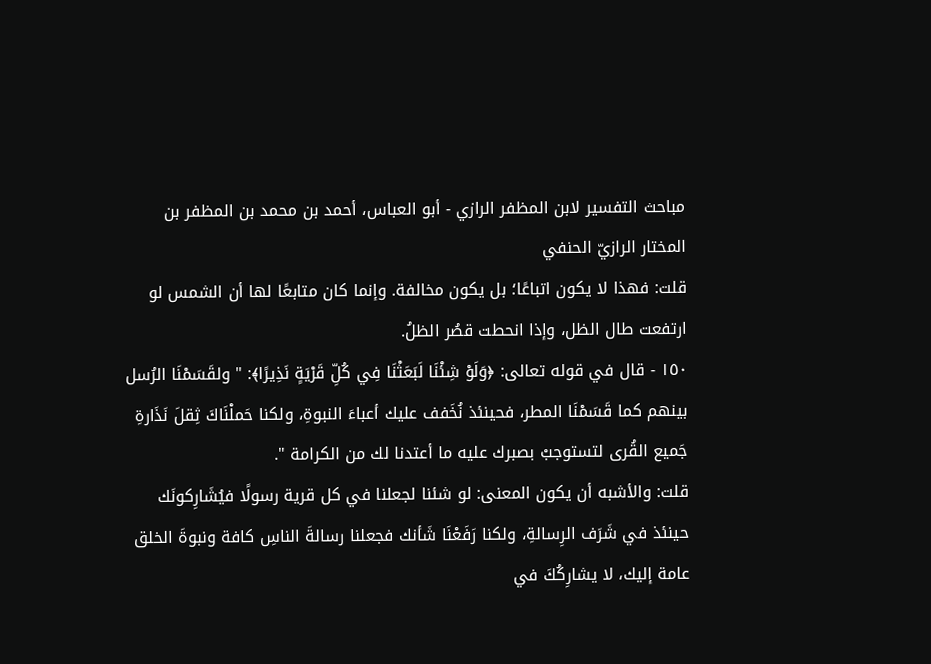مباحث التفسير لابن المظفر الرازي - أبو العباس، أحمد بن محمد بن المظفر بن المختار الرازيّ الحنفي
قلت: فهذا لا يكون اتباعًا؛ بل يكون مخالفة. وإنما كان متابعًا لها أن الشمس لو ارتفعت طال الظل، وإذا انحطت قصُر الظلُ.
١٥٠ - قال في قوله تعالى: ﴿وَلَوْ شِئْنَا لَبَعَثْنَا فِي كُلِّ قَرْيَةٍ نَذِيرًا﴾: " ولقَسَمْنَا الرُسل بينهم كما قَسَمْنَا المطر، فحينئذ نُخَفف عليك أعباءَ النبوةِ، ولكنا حَملْنَاكَ ثِقلَ نَذَارةِ جَميع القُرى لتستوجبْ بصبرك عليه ما أعتدنا لك من الكرامة ".
قلت: والأشبه أن يكون المعنى: لو شئنا لجعلنا في كل قرية رسولًا فيُشَارِكونَك حينئذ في شَرَف الرِسالةِ، ولكنا رَفَعْنَا شَأنك فجعلنا رسالةَ الناسِ كافة ونبوةَ الخلق عامة إليك، لا يشارِكُكَ في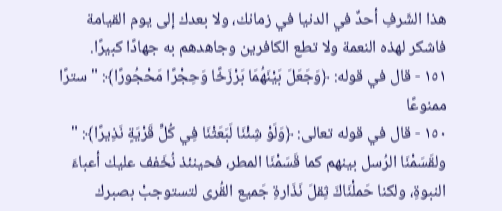هذا الشَرفِ أحدٌ في الدنيا في زمانك، ولا بعدك إلى يوم القيامة فاشكر لهذه النعمة ولا تطع الكافرين وجاهدهم به جهادًا كبيرًا.
١٥١ - قال في قوله: ﴿وَجَعَلَ بَيْنَهُمَا بَرْزَخًا وَحِجْرًا مَحْجُورًا﴾: " سترًا ممنوعًا
١٥٠ - قال في قوله تعالى: ﴿وَلَوْ شِئْنَا لَبَعَثْنَا فِي كُلِّ قَرْيَةٍ نَذِيرًا﴾: " ولقَسَمْنَا الرُسل بينهم كما قَسَمْنَا المطر، فحينئذ نُخَفف عليك أعباءَ النبوةِ، ولكنا حَملْنَاكَ ثِقلَ نَذَارةِ جَميع القُرى لتستوجبْ بصبرك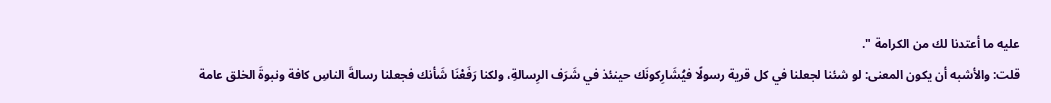عليه ما أعتدنا لك من الكرامة ".
قلت: والأشبه أن يكون المعنى: لو شئنا لجعلنا في كل قرية رسولًا فيُشَارِكونَك حينئذ في شَرَف الرِسالةِ، ولكنا رَفَعْنَا شَأنك فجعلنا رسالةَ الناسِ كافة ونبوةَ الخلق عامة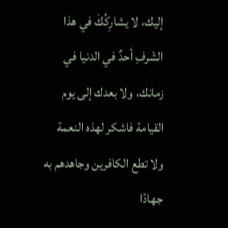إليك، لا يشارِكُكَ في هذا الشَرفِ أحدٌ في الدنيا في زمانك، ولا بعدك إلى يوم القيامة فاشكر لهذه النعمة ولا تطع الكافرين وجاهدهم به جهادًا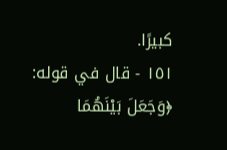كبيرًا.
١٥١ - قال في قوله: ﴿وَجَعَلَ بَيْنَهُمَا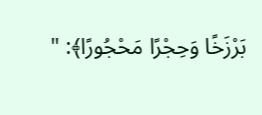بَرْزَخًا وَحِجْرًا مَحْجُورًا﴾: "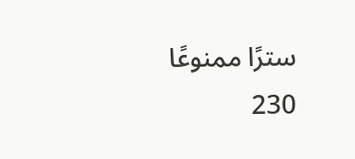سترًا ممنوعًا
230